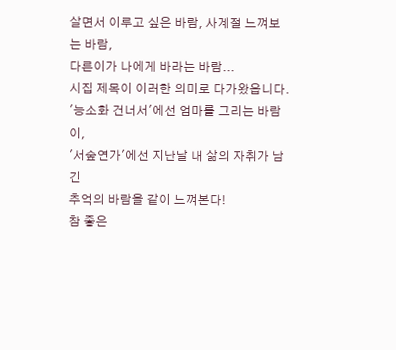살면서 이루고 싶은 바람, 사계절 느껴보는 바람,
다른이가 나에게 바라는 바람...
시집 제목이 이러한 의미로 다가왔읍니다.
'능소화 건너서'에선 엄마를 그리는 바람이,
'서숲연가'에선 지난날 내 삶의 자취가 남긴
추억의 바람을 같이 느껴본다!
참 좋은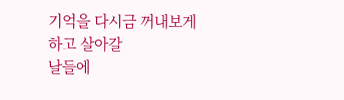기억을 다시금 꺼내보게 하고 살아갈
날들에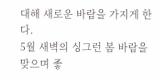대해 새로운 바람을 가지게 한다.
5월 새벽의 싱그런 봄 바람을 맞으며 좋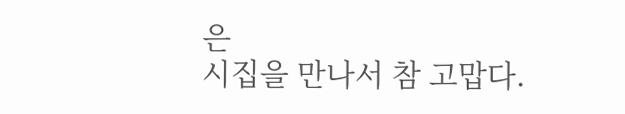은
시집을 만나서 참 고맙다.